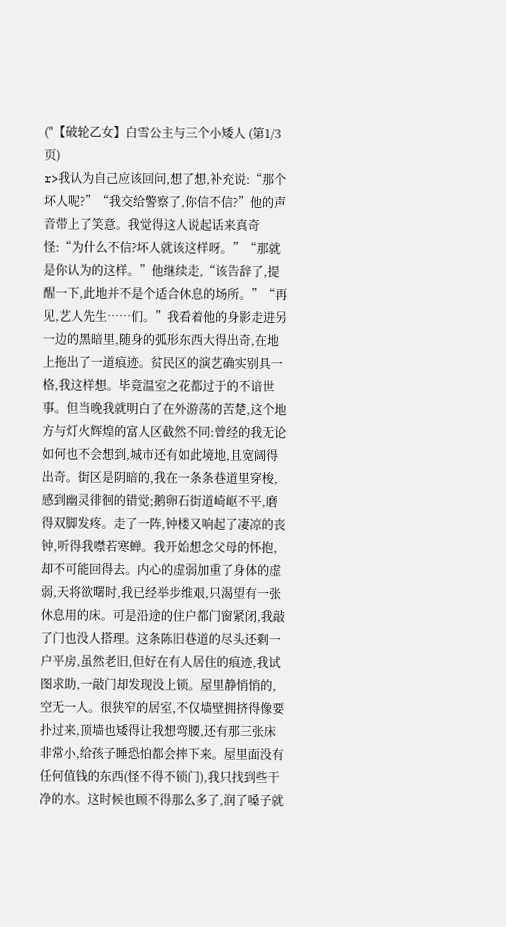("【破轮乙女】白雪公主与三个小矮人 (第1/3页)
r>我认为自己应该回问,想了想,补充说:“那个坏人呢?”“我交给警察了,你信不信?”他的声音带上了笑意。我觉得这人说起话来真奇怪:“为什么不信?坏人就该这样呀。”“那就是你认为的这样。”他继续走,“该告辞了,提醒一下,此地并不是个适合休息的场所。”“再见,艺人先生……们。”我看着他的身影走进另一边的黑暗里,随身的弧形东西大得出奇,在地上拖出了一道痕迹。贫民区的演艺确实别具一格,我这样想。毕竟温室之花都过于的不谙世事。但当晚我就明白了在外游荡的苦楚,这个地方与灯火辉煌的富人区截然不同:曾经的我无论如何也不会想到,城市还有如此境地,且宽阔得出奇。街区是阴暗的,我在一条条巷道里穿梭,感到幽灵徘徊的错觉;鹅卵石街道崎岖不平,磨得双脚发疼。走了一阵,钟楼又响起了凄凉的丧钟,听得我噤若寒蝉。我开始想念父母的怀抱,却不可能回得去。内心的虚弱加重了身体的虚弱,天将欲曙时,我已经举步维艰,只渴望有一张休息用的床。可是沿途的住户都门窗紧闭,我敲了门也没人搭理。这条陈旧巷道的尽头还剩一户平房,虽然老旧,但好在有人居住的痕迹,我试图求助,一敲门却发现没上锁。屋里静悄悄的,空无一人。很狭窄的居室,不仅墙壁拥挤得像要扑过来,顶墙也矮得让我想弯腰,还有那三张床非常小,给孩子睡恐怕都会摔下来。屋里面没有任何值钱的东西(怪不得不锁门),我只找到些干净的水。这时候也顾不得那么多了,润了嗓子就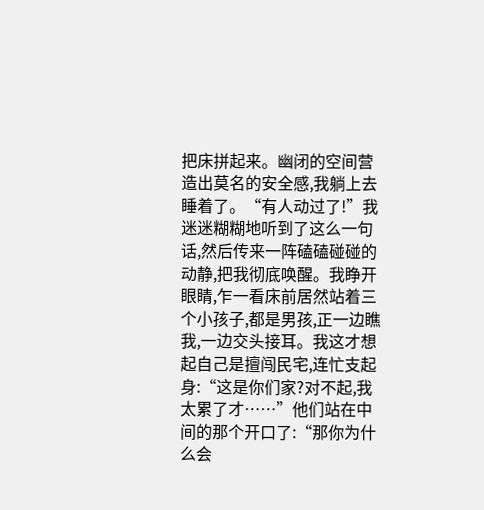把床拼起来。幽闭的空间营造出莫名的安全感,我躺上去睡着了。“有人动过了!”我迷迷糊糊地听到了这么一句话,然后传来一阵磕磕碰碰的动静,把我彻底唤醒。我睁开眼睛,乍一看床前居然站着三个小孩子,都是男孩,正一边瞧我,一边交头接耳。我这才想起自己是擅闯民宅,连忙支起身:“这是你们家?对不起,我太累了才……”他们站在中间的那个开口了:“那你为什么会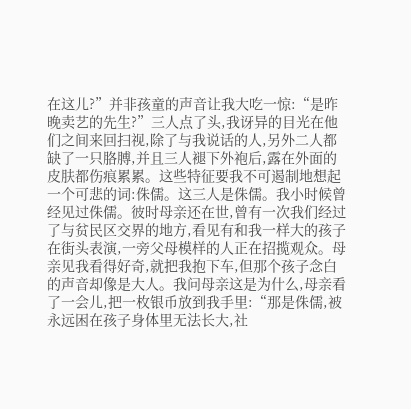在这儿?”并非孩童的声音让我大吃一惊:“是昨晚卖艺的先生?”三人点了头,我讶异的目光在他们之间来回扫视,除了与我说话的人,另外二人都缺了一只胳膊,并且三人褪下外袍后,露在外面的皮肤都伤痕累累。这些特征要我不可遏制地想起一个可悲的词:侏儒。这三人是侏儒。我小时候曾经见过侏儒。彼时母亲还在世,曾有一次我们经过了与贫民区交界的地方,看见有和我一样大的孩子在街头表演,一旁父母模样的人正在招揽观众。母亲见我看得好奇,就把我抱下车,但那个孩子念白的声音却像是大人。我问母亲这是为什么,母亲看了一会儿,把一枚银币放到我手里:“那是侏儒,被永远困在孩子身体里无法长大,社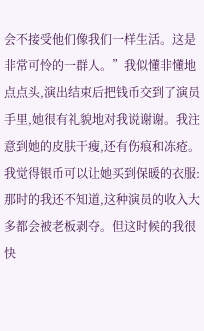会不接受他们像我们一样生活。这是非常可怜的一群人。”我似懂非懂地点点头,演出结束后把钱币交到了演员手里,她很有礼貌地对我说谢谢。我注意到她的皮肤干瘦,还有伤痕和冻疮。我觉得银币可以让她买到保暖的衣服:那时的我还不知道,这种演员的收入大多都会被老板剥夺。但这时候的我很快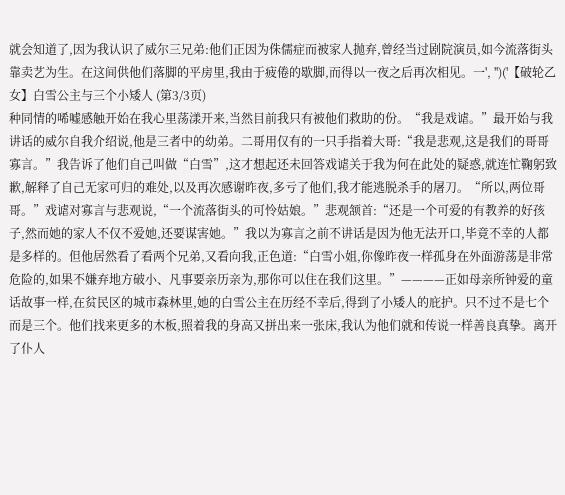就会知道了,因为我认识了威尔三兄弟:他们正因为侏儒症而被家人抛弃,曾经当过剧院演员,如今流落街头靠卖艺为生。在这间供他们落脚的平房里,我由于疲倦的歇脚,而得以一夜之后再次相见。一', '')('【破轮乙女】白雪公主与三个小矮人 (第3/3页)
种同情的唏嘘感触开始在我心里荡漾开来,当然目前我只有被他们救助的份。“我是戏谑。”最开始与我讲话的威尔自我介绍说,他是三者中的幼弟。二哥用仅有的一只手指着大哥:“我是悲观,这是我们的哥哥寡言。”我告诉了他们自己叫做“白雪”,这才想起还未回答戏谑关于我为何在此处的疑惑,就连忙鞠躬致歉,解释了自己无家可归的难处,以及再次感谢昨夜,多亏了他们,我才能逃脱杀手的屠刀。“所以,两位哥哥。”戏谑对寡言与悲观说,“一个流落街头的可怜姑娘。”悲观颔首:“还是一个可爱的有教养的好孩子,然而她的家人不仅不爱她,还要谋害她。”我以为寡言之前不讲话是因为他无法开口,毕竟不幸的人都是多样的。但他居然看了看两个兄弟,又看向我,正色道:“白雪小姐,你像昨夜一样孤身在外面游荡是非常危险的,如果不嫌弃地方破小、凡事要亲历亲为,那你可以住在我们这里。”————正如母亲所钟爱的童话故事一样,在贫民区的城市森林里,她的白雪公主在历经不幸后,得到了小矮人的庇护。只不过不是七个而是三个。他们找来更多的木板,照着我的身高又拼出来一张床,我认为他们就和传说一样善良真挚。离开了仆人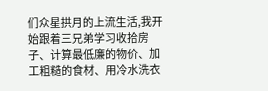们众星拱月的上流生活,我开始跟着三兄弟学习收拾房子、计算最低廉的物价、加工粗糙的食材、用冷水洗衣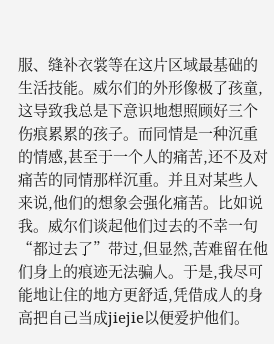服、缝补衣裳等在这片区域最基础的生活技能。威尔们的外形像极了孩童,这导致我总是下意识地想照顾好三个伤痕累累的孩子。而同情是一种沉重的情感,甚至于一个人的痛苦,还不及对痛苦的同情那样沉重。并且对某些人来说,他们的想象会强化痛苦。比如说我。威尔们谈起他们过去的不幸一句“都过去了”带过,但显然,苦难留在他们身上的痕迹无法骗人。于是,我尽可能地让住的地方更舒适,凭借成人的身高把自己当成jiejie以便爱护他们。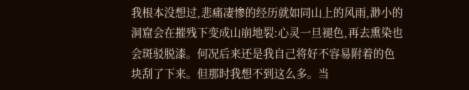我根本没想过,悲痛凄惨的经历就如同山上的风雨,渺小的洞窟会在摧残下变成山崩地裂:心灵一旦褪色,再去熏染也会斑驳脱漆。何况后来还是我自己将好不容易附着的色块刮了下来。但那时我想不到这么多。当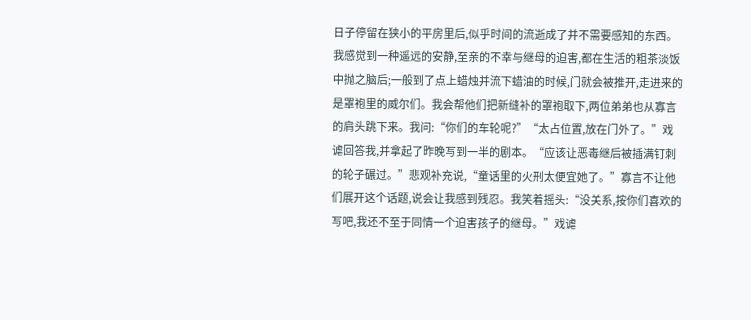日子停留在狭小的平房里后,似乎时间的流逝成了并不需要感知的东西。我感觉到一种遥远的安静,至亲的不幸与继母的迫害,都在生活的粗茶淡饭中抛之脑后;一般到了点上蜡烛并流下蜡油的时候,门就会被推开,走进来的是罩袍里的威尔们。我会帮他们把新缝补的罩袍取下,两位弟弟也从寡言的肩头跳下来。我问:“你们的车轮呢?”“太占位置,放在门外了。”戏谑回答我,并拿起了昨晚写到一半的剧本。“应该让恶毒继后被插满钉刺的轮子碾过。”悲观补充说,“童话里的火刑太便宜她了。”寡言不让他们展开这个话题,说会让我感到残忍。我笑着摇头:“没关系,按你们喜欢的写吧,我还不至于同情一个迫害孩子的继母。”戏谑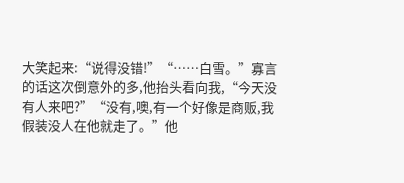大笑起来:“说得没错!”“……白雪。”寡言的话这次倒意外的多,他抬头看向我,“今天没有人来吧?”“没有,噢,有一个好像是商贩,我假装没人在他就走了。”他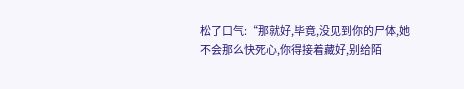松了口气:“那就好,毕竟,没见到你的尸体,她不会那么快死心,你得接着藏好,别给陌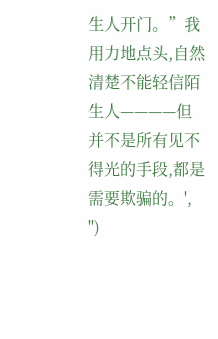生人开门。”我用力地点头,自然清楚不能轻信陌生人————但并不是所有见不得光的手段,都是需要欺骗的。', '')